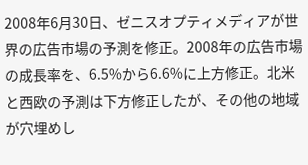2008年6月30日、ゼニスオプティメディアが世界の広告市場の予測を修正。2008年の広告市場の成長率を、6.5%から6.6%に上方修正。北米と西欧の予測は下方修正したが、その他の地域が穴埋めし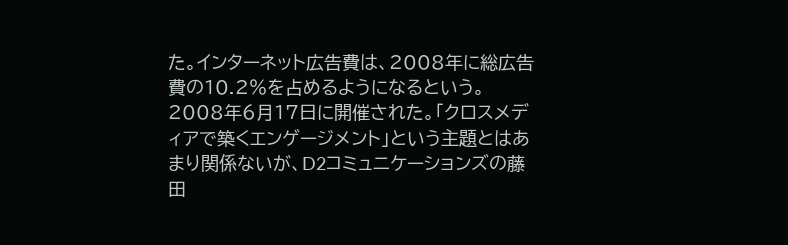た。インターネット広告費は、2008年に総広告費の10.2%を占めるようになるという。
2008年6月17日に開催された。「クロスメディアで築くエンゲージメント」という主題とはあまり関係ないが、D2コミュニケーションズの藤田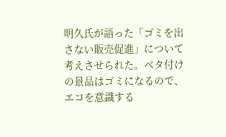明久氏が語った「ゴミを出さない販売促進」について考えさせられた。ベタ付けの景品はゴミになるので、エコを意識する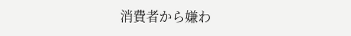消費者から嫌わ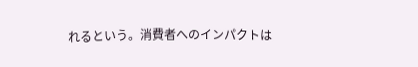れるという。消費者へのインパクトは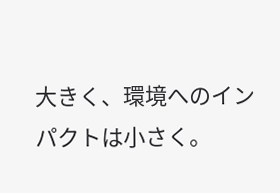大きく、環境へのインパクトは小さく。